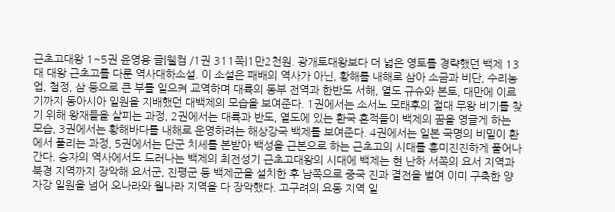근초고대왕 1~5권 윤영용 글|웰컴 /1권 311쪽|1만2천원. 광개토대왕보다 더 넓은 영토를 경략했던 백제 13대 대왕 근초고를 다룬 역사대하소설. 이 소설은 패배의 역사가 아닌, 황해를 내해로 삼아 소금과 비단, 수리농업, 철정, 삼 등으로 큰 부를 일으켜 교역하며 대륙의 동부 전역과 한반도 서해, 열도 규슈와 본토, 대만에 이르기까지 동아시아 일원을 지배했던 대백제의 모습을 보여준다. 1권에서는 소서노 모태후의 절대 무왕 비기를 찾기 위해 왕재들을 살피는 과정, 2권에서는 대륙과 반도, 열도에 있는 환국 흔적들이 백제의 꿈을 영글게 하는 모습, 3권에서는 황해바다를 내해로 운영하려는 해상강국 백제를 보여준다. 4권에서는 일본 국명의 비밀이 환에서 풀리는 과정, 5권에서는 단군 치세를 본받아 백성을 근본으로 하는 근초고의 시대를 흥미진진하게 풀어나간다. 승자의 역사에서도 드러나는 백제의 최전성기 근초고대왕의 시대에 백제는 현 난하 서쪽의 요서 지역과 북경 지역까지 장악해 요서군, 진평군 등 백제군을 설치한 후 남쪽으로 중국 진과 결전을 벌여 이미 구축한 양자강 일원을 넘어 오나라와 월나라 지역을 다 장악했다. 고구려의 요동 지역 일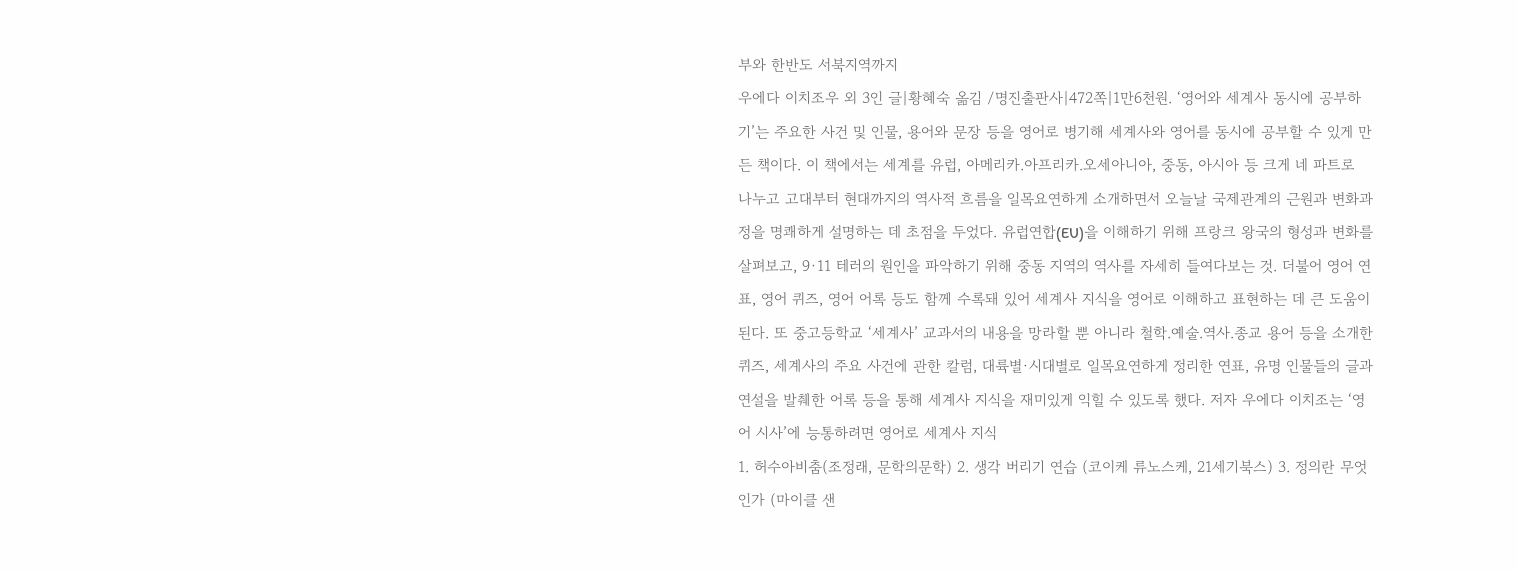부와 한반도 서북지역까지
우에다 이치조우 외 3인 글|황혜숙 옮김 /명진출판사|472쪽|1만6천원. ‘영어와 세계사 동시에 공부하기’는 주요한 사건 및 인물, 용어와 문장 등을 영어로 병기해 세계사와 영어를 동시에 공부할 수 있게 만든 책이다. 이 책에서는 세계를 유럽, 아메리카.아프리카.오세아니아, 중동, 아시아 등 크게 네 파트로 나누고 고대부터 현대까지의 역사적 흐름을 일목요연하게 소개하면서 오늘날 국제관계의 근원과 변화과정을 명쾌하게 설명하는 데 초점을 두었다. 유럽연합(EU)을 이해하기 위해 프랑크 왕국의 형성과 변화를 살펴보고, 9·11 테러의 원인을 파악하기 위해 중동 지역의 역사를 자세히 들여다보는 것. 더불어 영어 연표, 영어 퀴즈, 영어 어록 등도 함께 수록돼 있어 세계사 지식을 영어로 이해하고 표현하는 데 큰 도움이 된다. 또 중고등학교 ‘세계사’ 교과서의 내용을 망라할 뿐 아니라 철학.예술.역사.종교 용어 등을 소개한 퀴즈, 세계사의 주요 사건에 관한 칼럼, 대륙별·시대별로 일목요연하게 정리한 연표, 유명 인물들의 글과 연설을 발췌한 어록 등을 통해 세계사 지식을 재미있게 익힐 수 있도록 했다. 저자 우에다 이치조는 ‘영어 시사’에 능통하려면 영어로 세계사 지식
1. 허수아비춤(조정래, 문학의문학) 2. 생각 버리기 연습 (코이케 류노스케, 21세기북스) 3. 정의란 무엇인가 (마이클 샌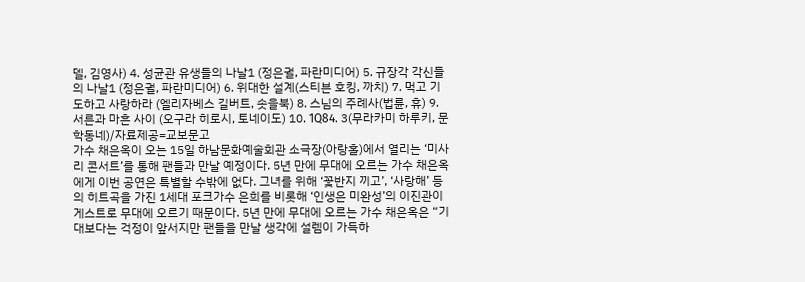델, 김영사) 4. 성균관 유생들의 나날1 (정은궐, 파란미디어) 5. 규장각 각신들의 나날1 (정은궐, 파란미디어) 6. 위대한 설계(스티븐 호킹, 까치) 7. 먹고 기도하고 사랑하라 (엘리자베스 길버트, 솟을북) 8. 스님의 주례사(법륜, 휴) 9. 서른과 마흔 사이 (오구라 히로시, 토네이도) 10. 1Q84. 3(무라카미 하루키, 문학동네)/자료제공=교보문고
가수 채은옥이 오는 15일 하남문화예술회관 소극장(아랑홀)에서 열리는 ‘미사리 콘서트’를 통해 팬들과 만날 예정이다. 5년 만에 무대에 오르는 가수 채은옥에게 이번 공연은 특별할 수밖에 없다. 그녀를 위해 ‘꽃반지 끼고’, ‘사랑해’ 등의 히트곡을 가진 1세대 포크가수 은희를 비롯해 ‘인생은 미완성’의 이진관이 게스트로 무대에 오르기 때문이다. 5년 만에 무대에 오르는 가수 채은옥은 “기대보다는 걱정이 앞서지만 팬들을 만날 생각에 설렘이 가득하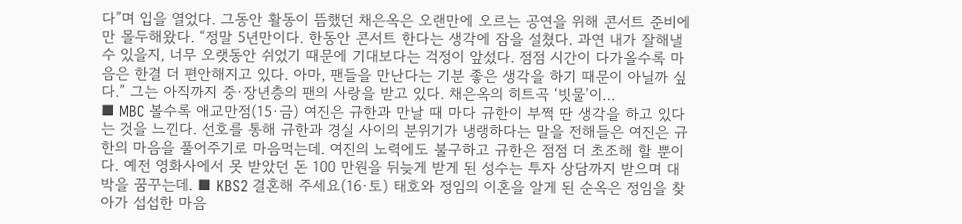다”며 입을 열었다. 그동안 활동이 뜸했던 채은옥은 오랜만에 오르는 공연을 위해 콘서트 준비에만 몰두해왔다. “정말 5년만이다. 한동안 콘서트 한다는 생각에 잠을 설쳤다. 과연 내가 잘해낼 수 있을지, 너무 오랫동안 쉬었기 때문에 기대보다는 걱정이 앞섰다. 점점 시간이 다가올수록 마음은 한결 더 편안해지고 있다. 아마, 팬들을 만난다는 기분 좋은 생각을 하기 때문이 아닐까 싶다.” 그는 아직까지 중·장년층의 팬의 사랑을 받고 있다. 채은옥의 히트곡 ‘빗물’이…
■ MBC 볼수록 애교만점(15·금) 여진은 규한과 만날 때 마다 규한이 부쩍 딴 생각을 하고 있다는 것을 느낀다. 선호를 통해 규한과 경실 사이의 분위기가 냉랭하다는 말을 전해들은 여진은 규한의 마음을 풀어주기로 마음먹는데. 여진의 노력에도 불구하고 규한은 점점 더 초조해 할 뿐이다. 예전 영화사에서 못 받았던 돈 100 만원을 뒤늦게 받게 된 성수는 투자 상담까지 받으며 대박을 꿈꾸는데. ■ KBS2 결혼해 주세요(16·토) 태호와 정임의 이혼을 알게 된 순옥은 정임을 찾아가 섭섭한 마음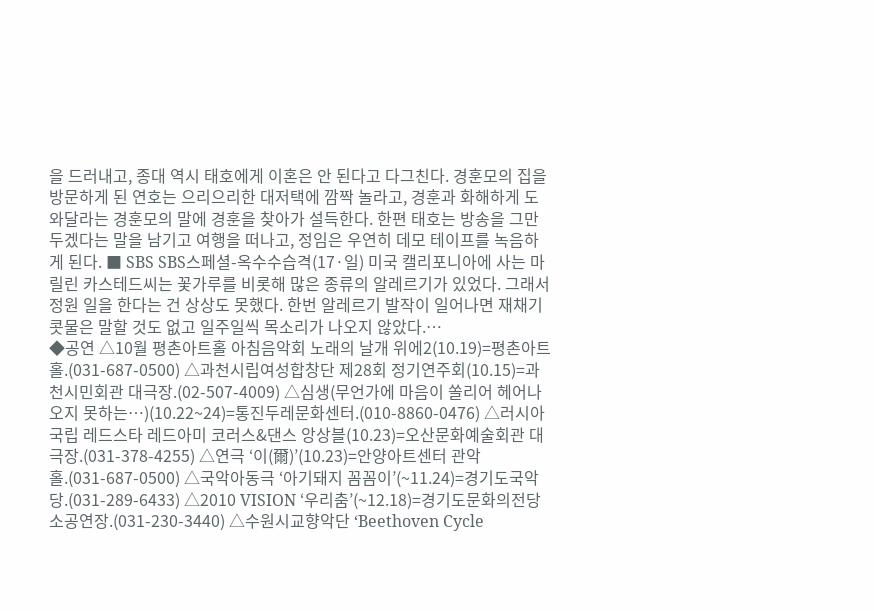을 드러내고, 종대 역시 태호에게 이혼은 안 된다고 다그친다. 경훈모의 집을 방문하게 된 연호는 으리으리한 대저택에 깜짝 놀라고, 경훈과 화해하게 도와달라는 경훈모의 말에 경훈을 찾아가 설득한다. 한편 태호는 방송을 그만두겠다는 말을 남기고 여행을 떠나고, 정임은 우연히 데모 테이프를 녹음하게 된다. ■ SBS SBS스페셜-옥수수습격(17·일) 미국 캘리포니아에 사는 마릴린 카스테드씨는 꽃가루를 비롯해 많은 종류의 알레르기가 있었다. 그래서 정원 일을 한다는 건 상상도 못했다. 한번 알레르기 발작이 일어나면 재채기 콧물은 말할 것도 없고 일주일씩 목소리가 나오지 않았다.…
◆공연 △10월 평촌아트홀 아침음악회 노래의 날개 위에2(10.19)=평촌아트홀.(031-687-0500) △과천시립여성합창단 제28회 정기연주회(10.15)=과천시민회관 대극장.(02-507-4009) △심생(무언가에 마음이 쏠리어 헤어나오지 못하는…)(10.22~24)=통진두레문화센터.(010-8860-0476) △러시아 국립 레드스타 레드아미 코러스&댄스 앙상블(10.23)=오산문화예술회관 대극장.(031-378-4255) △연극 ‘이(爾)’(10.23)=안양아트센터 관악홀.(031-687-0500) △국악아동극 ‘아기돼지 꼼꼼이’(~11.24)=경기도국악당.(031-289-6433) △2010 VISION ‘우리춤’(~12.18)=경기도문화의전당 소공연장.(031-230-3440) △수원시교향악단 ‘Beethoven Cycle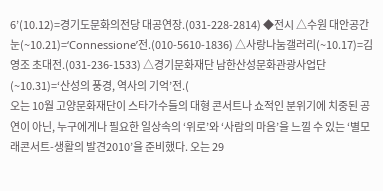6’(10.12)=경기도문화의전당 대공연장.(031-228-2814) ◆전시 △수원 대안공간 눈(~10.21)=‘Connessione’전.(010-5610-1836) △사랑나눔갤러리(~10.17)=김영조 초대전.(031-236-1533) △경기문화재단 남한산성문화관광사업단(~10.31)=‘산성의 풍경, 역사의 기억’전.(
오는 10월 고양문화재단이 스타가수들의 대형 콘서트나 쇼적인 분위기에 치중된 공연이 아닌, 누구에게나 필요한 일상속의 ‘위로’와 ‘사람의 마음’을 느낄 수 있는 ‘별모래콘서트-생활의 발견2010’을 준비했다. 오는 29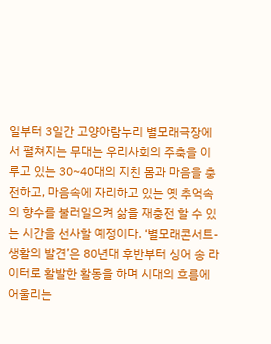일부터 3일간 고양아람누리 별모래극장에서 펼쳐지는 무대는 우리사회의 주축을 이루고 있는 30~40대의 지친 몸과 마음을 충전하고, 마음속에 자리하고 있는 옛 추억속의 향수를 불러일으켜 삶을 재충전 할 수 있는 시간을 선사할 예정이다. ‘별모래콘서트-생활의 발견’은 80년대 후반부터 싱어 송 라이터로 활발한 활동을 하며 시대의 흐름에 어울리는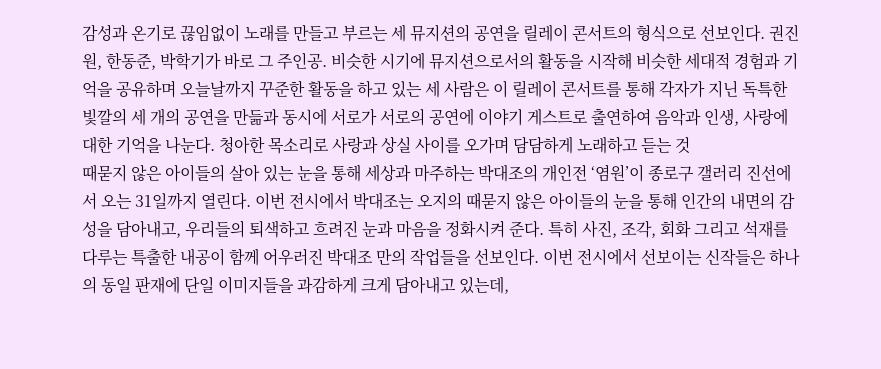감성과 온기로 끊임없이 노래를 만들고 부르는 세 뮤지션의 공연을 릴레이 콘서트의 형식으로 선보인다. 권진원, 한동준, 박학기가 바로 그 주인공. 비슷한 시기에 뮤지션으로서의 활동을 시작해 비슷한 세대적 경험과 기억을 공유하며 오늘날까지 꾸준한 활동을 하고 있는 세 사람은 이 릴레이 콘서트를 통해 각자가 지닌 독특한 빛깔의 세 개의 공연을 만듦과 동시에 서로가 서로의 공연에 이야기 게스트로 출연하여 음악과 인생, 사랑에 대한 기억을 나눈다. 청아한 목소리로 사랑과 상실 사이를 오가며 담담하게 노래하고 듣는 것
때묻지 않은 아이들의 살아 있는 눈을 통해 세상과 마주하는 박대조의 개인전 ‘염원’이 종로구 갤러리 진선에서 오는 31일까지 열린다. 이번 전시에서 박대조는 오지의 때묻지 않은 아이들의 눈을 통해 인간의 내면의 감성을 담아내고, 우리들의 퇴색하고 흐려진 눈과 마음을 정화시켜 준다. 특히 사진, 조각, 회화 그리고 석재를 다루는 특출한 내공이 함께 어우러진 박대조 만의 작업들을 선보인다. 이번 전시에서 선보이는 신작들은 하나의 동일 판재에 단일 이미지들을 과감하게 크게 담아내고 있는데,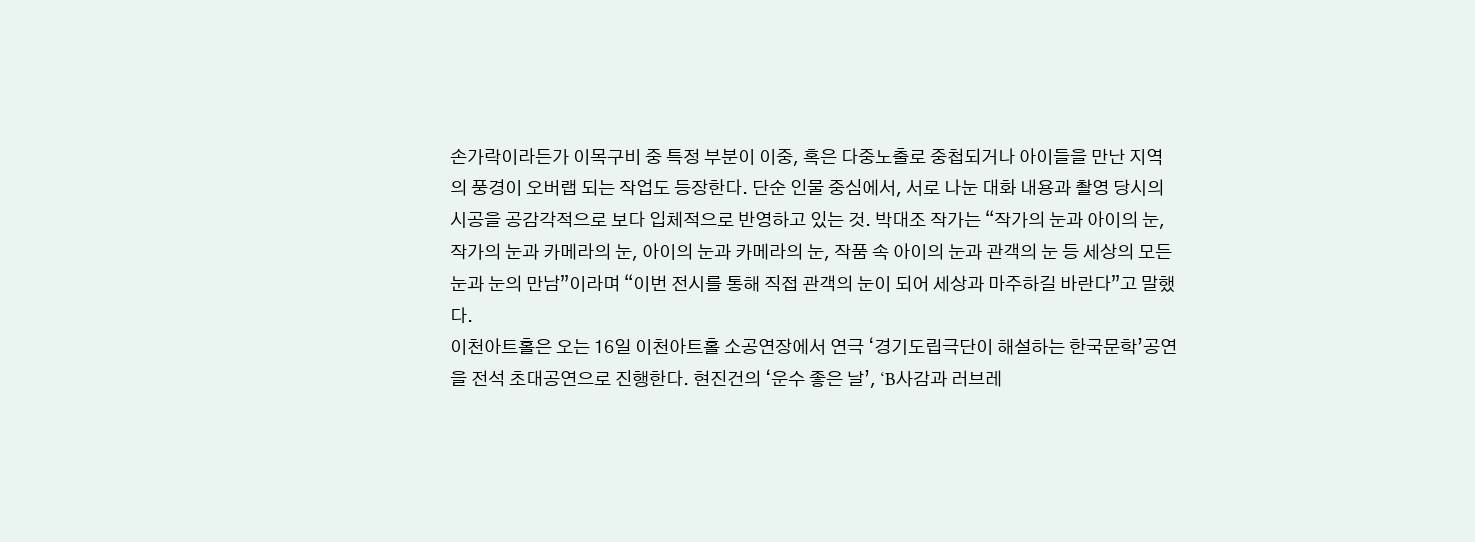손가락이라든가 이목구비 중 특정 부분이 이중, 혹은 다중노출로 중첩되거나 아이들을 만난 지역의 풍경이 오버랩 되는 작업도 등장한다. 단순 인물 중심에서, 서로 나눈 대화 내용과 촬영 당시의 시공을 공감각적으로 보다 입체적으로 반영하고 있는 것. 박대조 작가는 “작가의 눈과 아이의 눈, 작가의 눈과 카메라의 눈, 아이의 눈과 카메라의 눈, 작품 속 아이의 눈과 관객의 눈 등 세상의 모든 눈과 눈의 만남”이라며 “이번 전시를 통해 직접 관객의 눈이 되어 세상과 마주하길 바란다”고 말했다.
이천아트홀은 오는 16일 이천아트홀 소공연장에서 연극 ‘경기도립극단이 해설하는 한국문학’공연을 전석 초대공연으로 진행한다. 현진건의 ‘운수 좋은 날’, ‘B사감과 러브레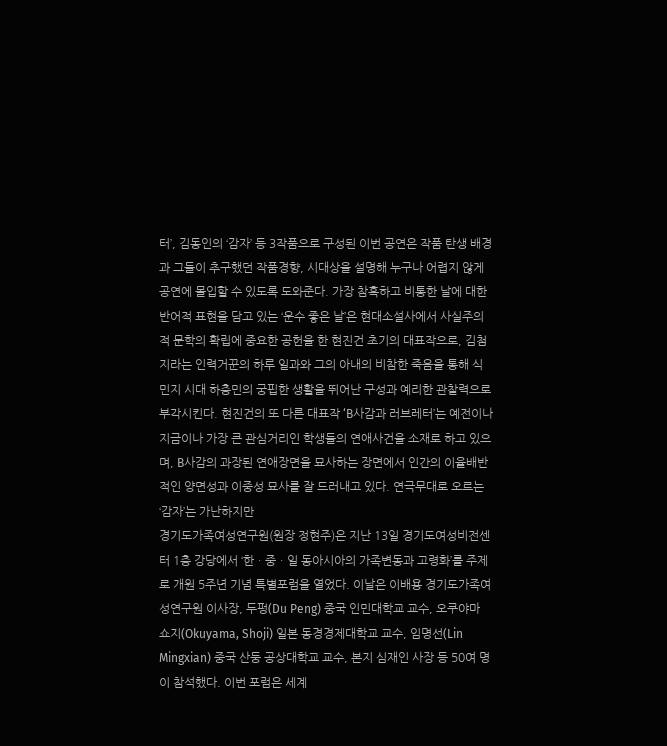터’, 김동인의 ‘감자’ 등 3작품으로 구성된 이번 공연은 작품 탄생 배경과 그들이 추구했던 작품경향, 시대상을 설명해 누구나 어렵지 않게 공연에 몰입할 수 있도록 도와준다. 가장 참혹하고 비통한 날에 대한 반어적 표현을 담고 있는 ‘운수 좋은 날’은 현대소설사에서 사실주의적 문학의 확립에 중요한 공헌을 한 현진건 초기의 대표작으로, 김첨지라는 인력거꾼의 하루 일과와 그의 아내의 비참한 죽음을 통해 식민지 시대 하층민의 궁핍한 생활을 뛰어난 구성과 예리한 관찰력으로 부각시킨다. 현진건의 또 다른 대표작 ‘B사감과 러브레터’는 예전이나 지금이나 가장 큰 관심거리인 학생들의 연애사건을 소재로 하고 있으며, B사감의 과장된 연애장면을 묘사하는 장면에서 인간의 이율배반적인 양면성과 이중성 묘사를 잘 드러내고 있다. 연극무대로 오르는 ‘감자’는 가난하지만
경기도가족여성연구원(원장 정현주)은 지난 13일 경기도여성비전센터 1층 강당에서 ‘한ㆍ중ㆍ일 동아시아의 가족변동과 고령화’를 주제로 개원 5주년 기념 특별포럼을 열었다. 이날은 이배용 경기도가족여성연구원 이사장, 두펑(Du Peng) 중국 인민대학교 교수, 오쿠야마 쇼지(Okuyama, Shoji) 일본 동경경제대학교 교수, 임명선(Lin Mingxian) 중국 산둥 공상대학교 교수, 본지 심재인 사장 등 50여 명이 참석했다. 이번 포럼은 세계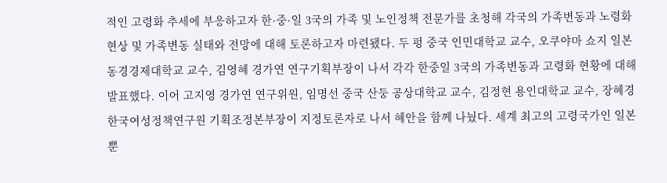적인 고령화 추세에 부응하고자 한·중·일 3국의 가족 및 노인정책 전문가를 초청해 각국의 가족변동과 노령화 현상 및 가족변동 실태와 전망에 대해 토론하고자 마련됐다. 두 펑 중국 인민대학교 교수, 오쿠야마 쇼지 일본 동경경제대학교 교수, 김영혜 경가연 연구기획부장이 나서 각각 한중일 3국의 가족변동과 고령화 현황에 대해 발표했다. 이어 고지영 경가연 연구위원, 임명선 중국 산둥 공상대학교 교수, 김정현 용인대학교 교수, 장혜경 한국여성정책연구원 기획조정본부장이 지정토론자로 나서 혜안을 함께 나눴다. 세계 최고의 고령국가인 일본뿐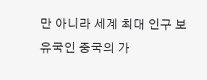만 아니라 세계 최대 인구 보유국인 중국의 가